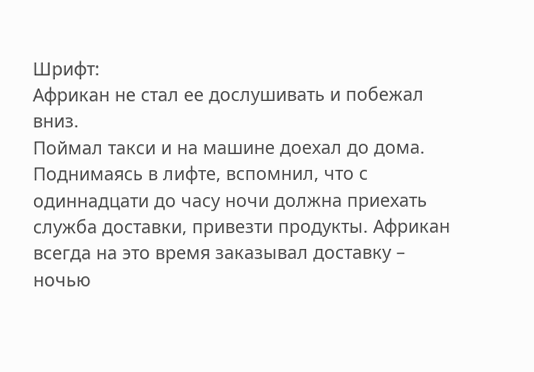Шрифт:
Африкан не стал ее дослушивать и побежал вниз.
Поймал такси и на машине доехал до дома. Поднимаясь в лифте, вспомнил, что с одиннадцати до часу ночи должна приехать служба доставки, привезти продукты. Африкан всегда на это время заказывал доставку – ночью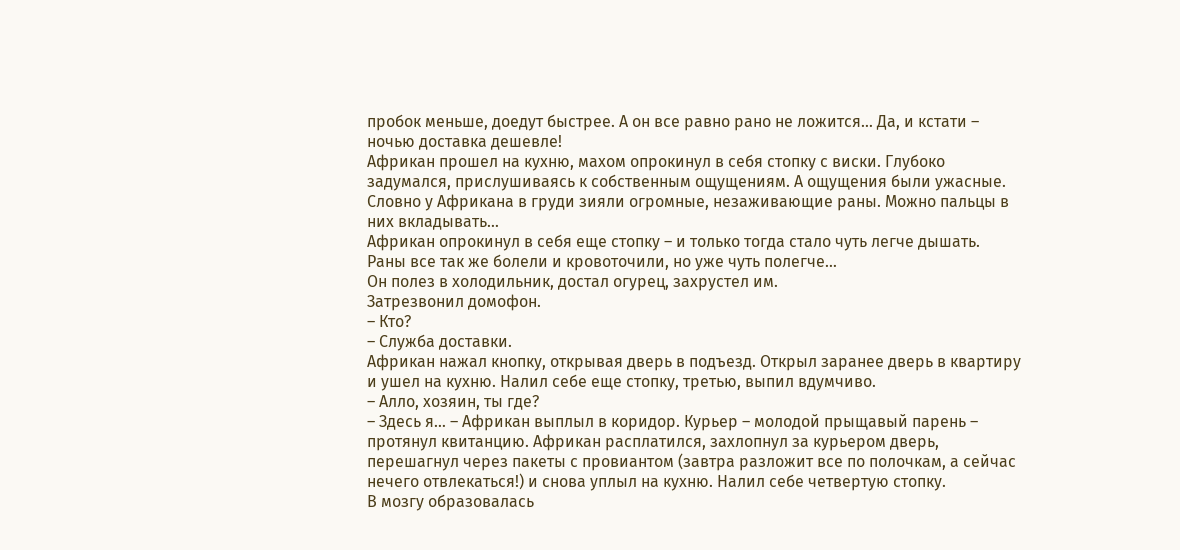пробок меньше, доедут быстрее. А он все равно рано не ложится… Да, и кстати – ночью доставка дешевле!
Африкан прошел на кухню, махом опрокинул в себя стопку с виски. Глубоко задумался, прислушиваясь к собственным ощущениям. А ощущения были ужасные. Словно у Африкана в груди зияли огромные, незаживающие раны. Можно пальцы в них вкладывать…
Африкан опрокинул в себя еще стопку – и только тогда стало чуть легче дышать. Раны все так же болели и кровоточили, но уже чуть полегче…
Он полез в холодильник, достал огурец, захрустел им.
Затрезвонил домофон.
– Кто?
– Служба доставки.
Африкан нажал кнопку, открывая дверь в подъезд. Открыл заранее дверь в квартиру и ушел на кухню. Налил себе еще стопку, третью, выпил вдумчиво.
– Алло, хозяин, ты где?
– Здесь я… – Африкан выплыл в коридор. Курьер – молодой прыщавый парень – протянул квитанцию. Африкан расплатился, захлопнул за курьером дверь, перешагнул через пакеты с провиантом (завтра разложит все по полочкам, а сейчас нечего отвлекаться!) и снова уплыл на кухню. Налил себе четвертую стопку.
В мозгу образовалась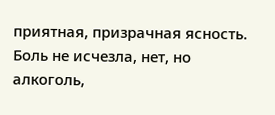приятная, призрачная ясность. Боль не исчезла, нет, но алкоголь,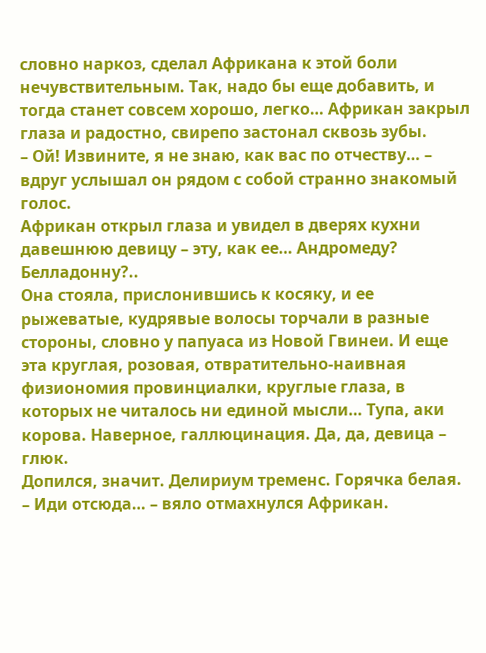словно наркоз, сделал Африкана к этой боли нечувствительным. Так, надо бы еще добавить, и тогда станет совсем хорошо, легко… Африкан закрыл глаза и радостно, свирепо застонал сквозь зубы.
– Ой! Извините, я не знаю, как вас по отчеству… – вдруг услышал он рядом с собой странно знакомый голос.
Африкан открыл глаза и увидел в дверях кухни давешнюю девицу – эту, как ее… Андромеду? Белладонну?..
Она стояла, прислонившись к косяку, и ее рыжеватые, кудрявые волосы торчали в разные стороны, словно у папуаса из Новой Гвинеи. И еще эта круглая, розовая, отвратительно-наивная физиономия провинциалки, круглые глаза, в которых не читалось ни единой мысли… Тупа, аки корова. Наверное, галлюцинация. Да, да, девица – глюк.
Допился, значит. Делириум тременс. Горячка белая.
– Иди отсюда… – вяло отмахнулся Африкан.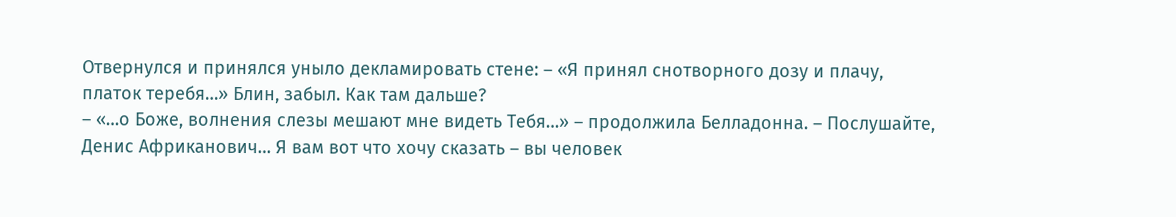Отвернулся и принялся уныло декламировать стене: – «Я принял снотворного дозу и плачу, платок теребя…» Блин, забыл. Как там дальше?
– «…о Боже, волнения слезы мешают мне видеть Тебя…» – продолжила Белладонна. – Послушайте, Денис Африканович… Я вам вот что хочу сказать – вы человек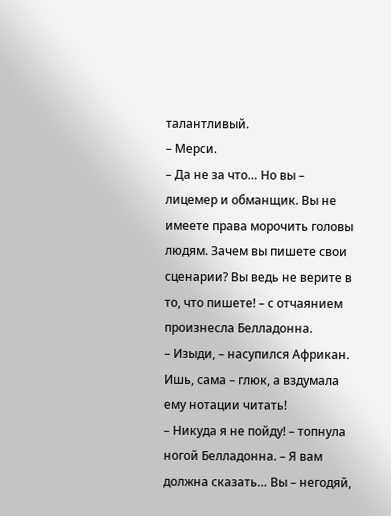талантливый.
– Мерси.
– Да не за что… Но вы – лицемер и обманщик. Вы не имеете права морочить головы людям. Зачем вы пишете свои сценарии? Вы ведь не верите в то, что пишете! – с отчаянием произнесла Белладонна.
– Изыди, – насупился Африкан. Ишь, сама – глюк, а вздумала ему нотации читать!
– Никуда я не пойду! – топнула ногой Белладонна. – Я вам должна сказать… Вы – негодяй,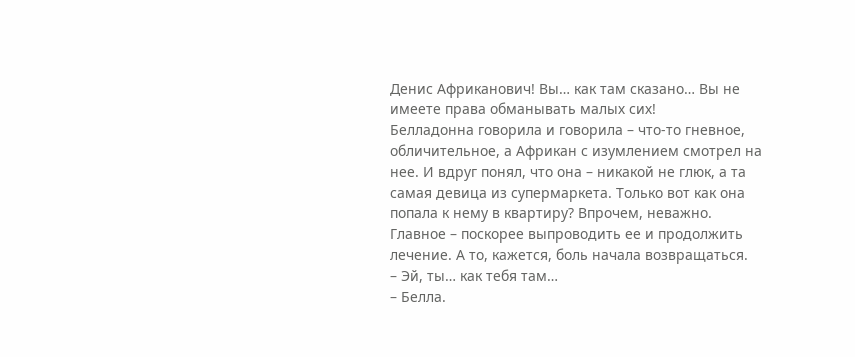Денис Африканович! Вы… как там сказано… Вы не имеете права обманывать малых сих!
Белладонна говорила и говорила – что-то гневное, обличительное, а Африкан с изумлением смотрел на нее. И вдруг понял, что она – никакой не глюк, а та самая девица из супермаркета. Только вот как она попала к нему в квартиру? Впрочем, неважно. Главное – поскорее выпроводить ее и продолжить лечение. А то, кажется, боль начала возвращаться.
– Эй, ты… как тебя там…
– Белла.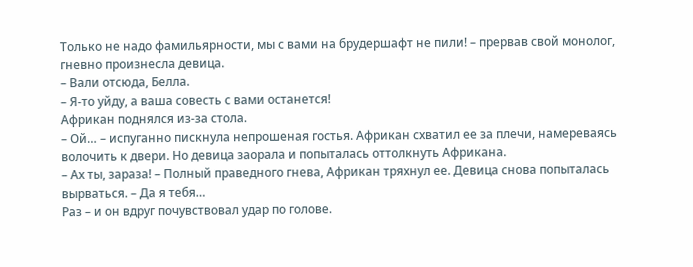Только не надо фамильярности, мы с вами на брудершафт не пили! – прервав свой монолог, гневно произнесла девица.
– Вали отсюда, Белла.
– Я-то уйду, а ваша совесть с вами останется!
Африкан поднялся из-за стола.
– Ой… – испуганно пискнула непрошеная гостья. Африкан схватил ее за плечи, намереваясь волочить к двери. Но девица заорала и попыталась оттолкнуть Африкана.
– Ах ты, зараза! – Полный праведного гнева, Африкан тряхнул ее. Девица снова попыталась вырваться. – Да я тебя…
Раз – и он вдруг почувствовал удар по голове.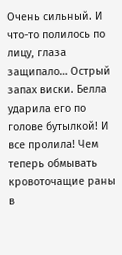Очень сильный. И что-то полилось по лицу, глаза защипало… Острый запах виски. Белла ударила его по голове бутылкой! И все пролила! Чем теперь обмывать кровоточащие раны в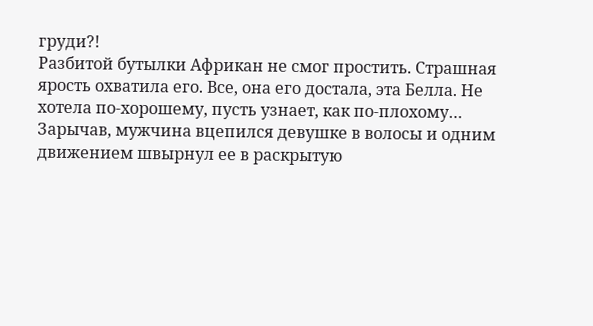груди?!
Разбитой бутылки Африкан не смог простить. Страшная ярость охватила его. Все, она его достала, эта Белла. Не хотела по-хорошему, пусть узнает, как по-плохому…
Зарычав, мужчина вцепился девушке в волосы и одним движением швырнул ее в раскрытую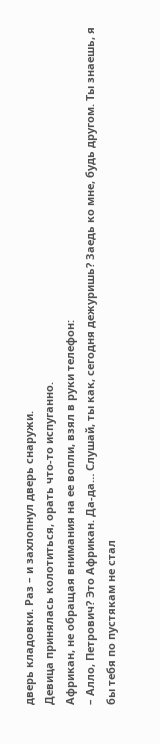дверь кладовки. Раз – и захлопнул дверь снаружи.
Девица принялась колотиться, орать что-то испуганно.
Африкан, не обращая внимания на ее вопли, взял в руки телефон:
– Алло, Петрович? Это Африкан. Да-да… Слушай, ты как, сегодня дежуришь? Заедь ко мне, будь другом. Ты знаешь, я бы тебя по пустякам не стал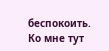беспокоить. Ко мне тут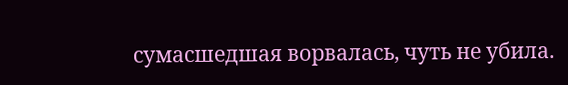сумасшедшая ворвалась, чуть не убила.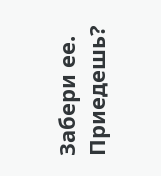Забери ее. Приедешь?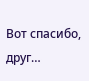Вот спасибо, друг…